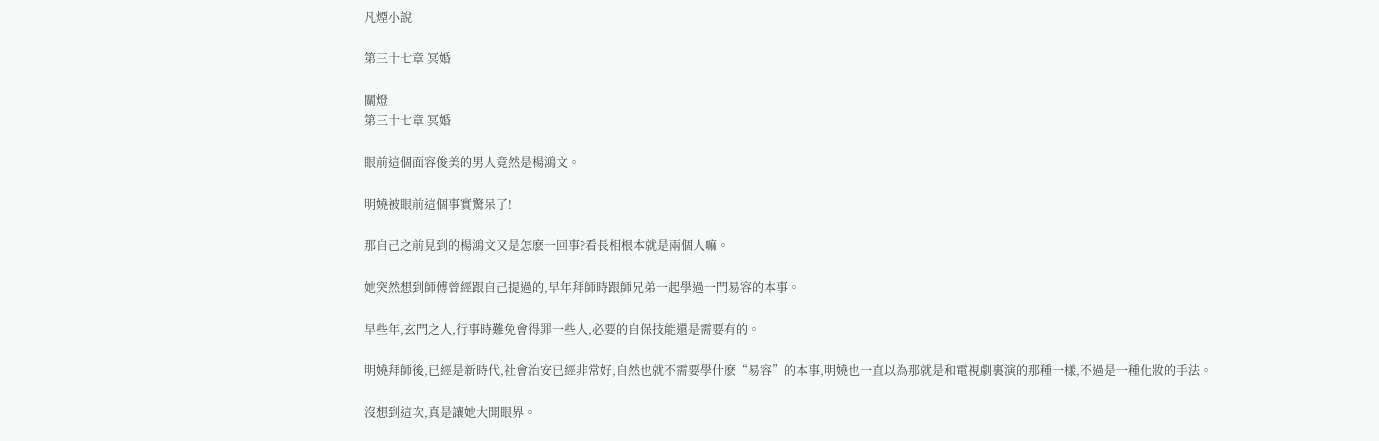凡煙小說

第三十七章 冥婚

關燈
第三十七章 冥婚

眼前這個面容俊美的男人竟然是楊鴻文。

明嬈被眼前這個事實驚呆了!

那自己之前見到的楊鴻文又是怎麽一回事?看長相根本就是兩個人嘛。

她突然想到師傅曾經跟自己提過的,早年拜師時跟師兄弟一起學過一門易容的本事。

早些年,玄門之人,行事時難免會得罪一些人,必要的自保技能還是需要有的。

明嬈拜師後,已經是新時代,社會治安已經非常好,自然也就不需要學什麽“易容”的本事,明嬈也一直以為那就是和電視劇裏演的那種一樣,不過是一種化妝的手法。

沒想到這次,真是讓她大開眼界。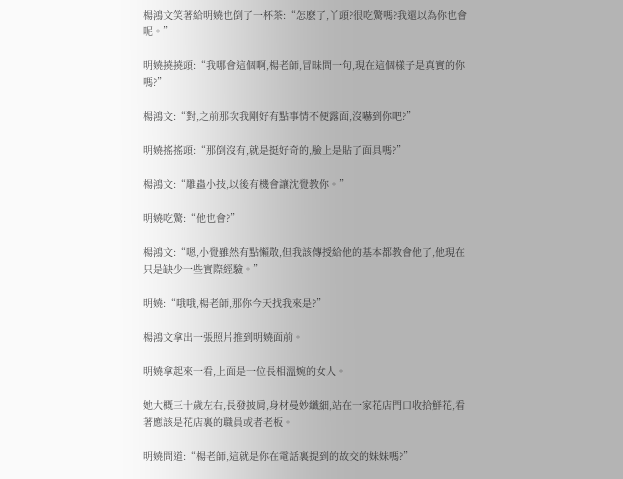楊鴻文笑著給明嬈也倒了一杯茶:“怎麽了,丫頭?很吃驚嗎?我還以為你也會呢。”

明嬈撓撓頭:“我哪會這個啊,楊老師,冒昧問一句,現在這個樣子是真實的你嗎?”

楊鴻文:“對,之前那次我剛好有點事情不便露面,沒嚇到你吧?”

明嬈搖搖頭:“那倒沒有,就是挺好奇的,臉上是貼了面具嗎?”

楊鴻文:“雕蟲小技,以後有機會讓沈覺教你。”

明嬈吃驚:“他也會?”

楊鴻文:“嗯,小覺雖然有點懶散,但我該傳授給他的基本都教會他了,他現在只是缺少一些實際經驗。”

明嬈:“哦哦,楊老師,那你今天找我來是?”

楊鴻文拿出一張照片推到明嬈面前。

明嬈拿起來一看,上面是一位長相溫婉的女人。

她大概三十歲左右,長發披肩,身材曼妙纖細,站在一家花店門口收拾鮮花,看著應該是花店裏的職員或者老板。

明嬈問道:“楊老師,這就是你在電話裏提到的故交的妹妹嗎?”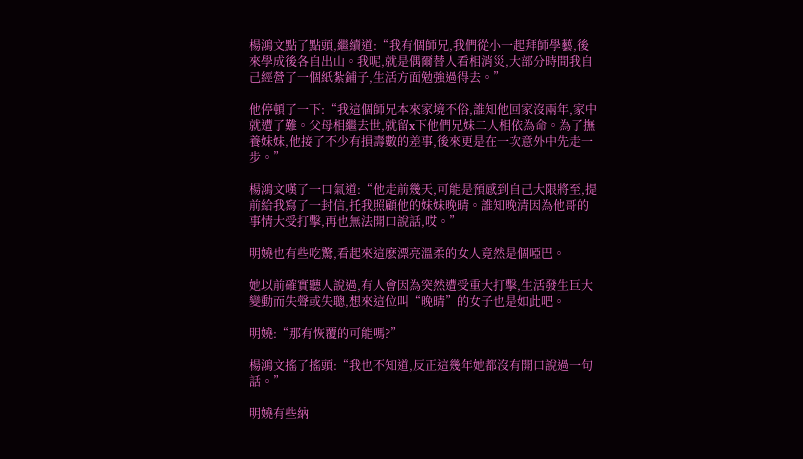楊鴻文點了點頭,繼續道:“我有個師兄,我們從小一起拜師學藝,後來學成後各自出山。我呢,就是偶爾替人看相消災,大部分時間我自己經營了一個紙紮鋪子,生活方面勉強過得去。”

他停頓了一下:“我這個師兄本來家境不俗,誰知他回家沒兩年,家中就遭了難。父母相繼去世,就留x下他們兄妹二人相依為命。為了撫養妹妹,他接了不少有損壽數的差事,後來更是在一次意外中先走一步。”

楊鴻文嘆了一口氣道:“他走前幾天,可能是預感到自己大限將至,提前給我寫了一封信,托我照顧他的妹妹晚晴。誰知晚清因為他哥的事情大受打擊,再也無法開口說話,哎。”

明嬈也有些吃驚,看起來這麽漂亮溫柔的女人竟然是個啞巴。

她以前確實聽人說過,有人會因為突然遭受重大打擊,生活發生巨大變動而失聲或失聰,想來這位叫“晚晴”的女子也是如此吧。

明嬈:“那有恢覆的可能嗎?”

楊鴻文搖了搖頭:“我也不知道,反正這幾年她都沒有開口說過一句話。”

明嬈有些納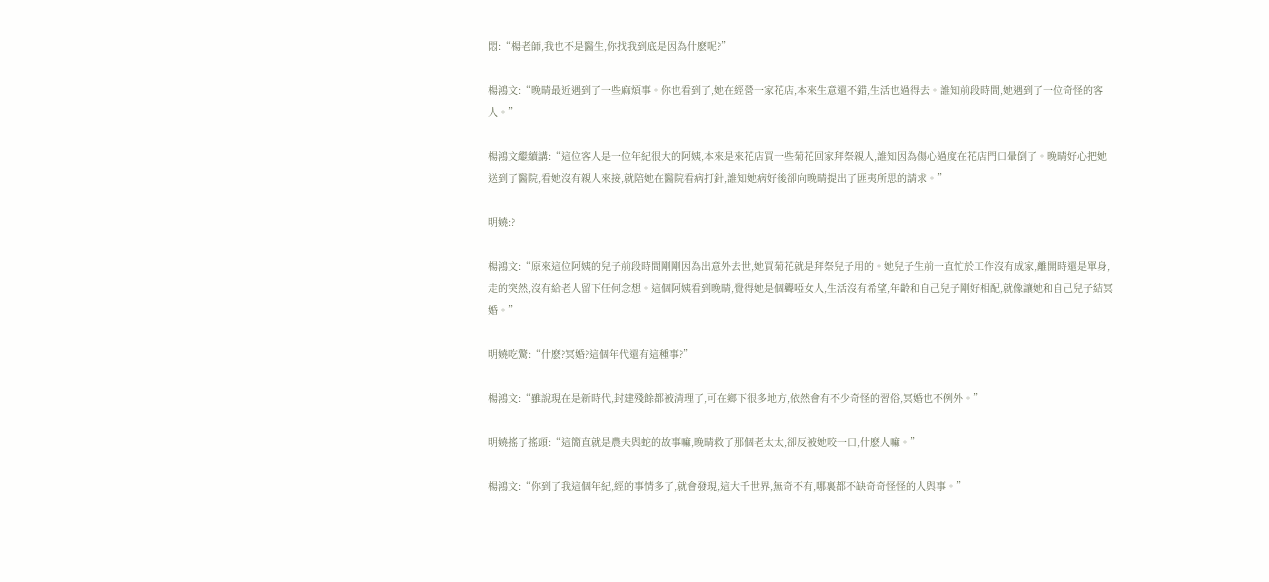悶:“楊老師,我也不是醫生,你找我到底是因為什麽呢?”

楊鴻文:“晚晴最近遇到了一些麻煩事。你也看到了,她在經營一家花店,本來生意還不錯,生活也過得去。誰知前段時間,她遇到了一位奇怪的客人。”

楊鴻文繼續講:“這位客人是一位年紀很大的阿姨,本來是來花店買一些菊花回家拜祭親人,誰知因為傷心過度在花店門口暈倒了。晚晴好心把她送到了醫院,看她沒有親人來接,就陪她在醫院看病打針,誰知她病好後卻向晚晴提出了匪夷所思的請求。”

明嬈:?

楊鴻文:“原來這位阿姨的兒子前段時間剛剛因為出意外去世,她買菊花就是拜祭兒子用的。她兒子生前一直忙於工作沒有成家,離開時還是單身,走的突然,沒有給老人留下任何念想。這個阿姨看到晚晴,覺得她是個聾啞女人,生活沒有希望,年齡和自己兒子剛好相配,就像讓她和自己兒子結冥婚。”

明嬈吃驚:“什麽?冥婚?這個年代還有這種事?”

楊鴻文:“雖說現在是新時代,封建殘餘都被清理了,可在鄉下很多地方,依然會有不少奇怪的習俗,冥婚也不例外。”

明嬈搖了搖頭:“這簡直就是農夫與蛇的故事嘛,晚晴救了那個老太太,卻反被她咬一口,什麽人嘛。”

楊鴻文:“你到了我這個年紀,經的事情多了,就會發現,這大千世界,無奇不有,哪裏都不缺奇奇怪怪的人與事。”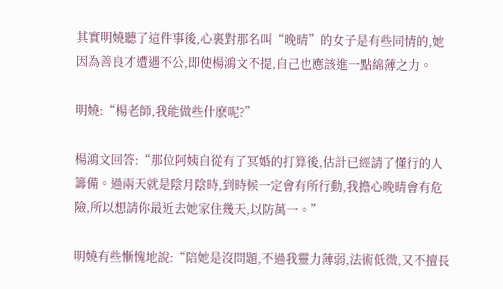其實明嬈聽了這件事後,心裏對那名叫“晚晴”的女子是有些同情的,她因為善良才遭遇不公,即使楊鴻文不提,自己也應該進一點綿薄之力。

明嬈:“楊老師,我能做些什麽呢?”

楊鴻文回答:“那位阿姨自從有了冥婚的打算後,估計已經請了懂行的人籌備。過兩天就是陰月陰時,到時候一定會有所行動,我擔心晚晴會有危險,所以想請你最近去她家住幾天,以防萬一。”

明嬈有些慚愧地說:“陪她是沒問題,不過我靈力薄弱,法術低微,又不擅長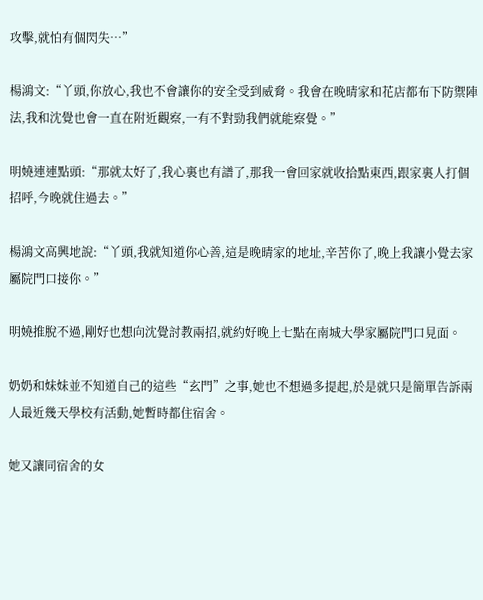攻擊,就怕有個閃失…”

楊鴻文:“丫頭,你放心,我也不會讓你的安全受到威脅。我會在晚晴家和花店都布下防禦陣法,我和沈覺也會一直在附近觀察,一有不對勁我們就能察覺。”

明嬈連連點頭:“那就太好了,我心裏也有譜了,那我一會回家就收拾點東西,跟家裏人打個招呼,今晚就住過去。”

楊鴻文高興地說:“丫頭,我就知道你心善,這是晚晴家的地址,辛苦你了,晚上我讓小覺去家屬院門口接你。”

明嬈推脫不過,剛好也想向沈覺討教兩招,就約好晚上七點在南城大學家屬院門口見面。

奶奶和妹妹並不知道自己的這些“玄門”之事,她也不想過多提起,於是就只是簡單告訴兩人最近幾天學校有活動,她暫時都住宿舍。

她又讓同宿舍的女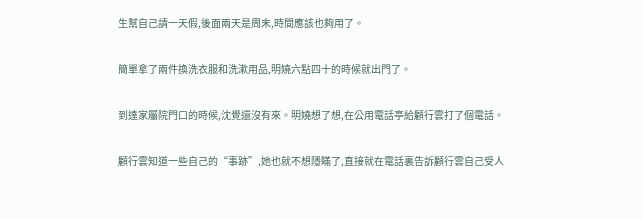生幫自己請一天假,後面兩天是周末,時間應該也夠用了。

簡單拿了兩件換洗衣服和洗漱用品,明嬈六點四十的時候就出門了。

到達家屬院門口的時候,沈覺還沒有來。明嬈想了想,在公用電話亭給顧行雲打了個電話。

顧行雲知道一些自己的“事跡”,她也就不想隱瞞了,直接就在電話裏告訴顧行雲自己受人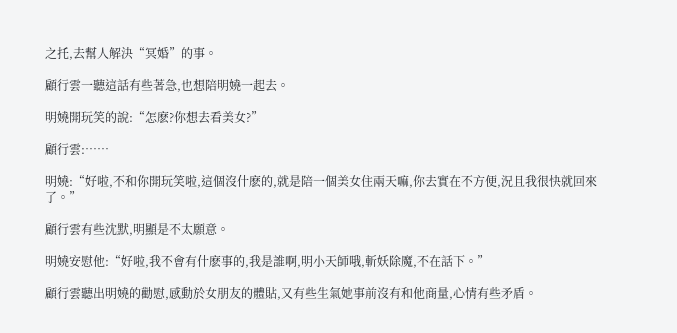之托,去幫人解決“冥婚”的事。

顧行雲一聽這話有些著急,也想陪明嬈一起去。

明嬈開玩笑的說:“怎麽?你想去看美女?”

顧行雲:……

明嬈:“好啦,不和你開玩笑啦,這個沒什麽的,就是陪一個美女住兩天嘛,你去實在不方便,況且我很快就回來了。”

顧行雲有些沈默,明顯是不太願意。

明嬈安慰他:“好啦,我不會有什麽事的,我是誰啊,明小天師哦,斬妖除魔,不在話下。”

顧行雲聽出明嬈的勸慰,感動於女朋友的體貼,又有些生氣她事前沒有和他商量,心情有些矛盾。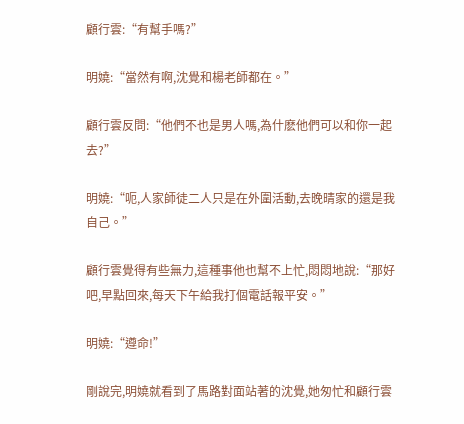顧行雲:“有幫手嗎?”

明嬈:“當然有啊,沈覺和楊老師都在。”

顧行雲反問:“他們不也是男人嗎,為什麽他們可以和你一起去?”

明嬈:“呃,人家師徒二人只是在外圍活動,去晚晴家的還是我自己。”

顧行雲覺得有些無力,這種事他也幫不上忙,悶悶地說:“那好吧,早點回來,每天下午給我打個電話報平安。”

明嬈:“遵命!”

剛說完,明嬈就看到了馬路對面站著的沈覺,她匆忙和顧行雲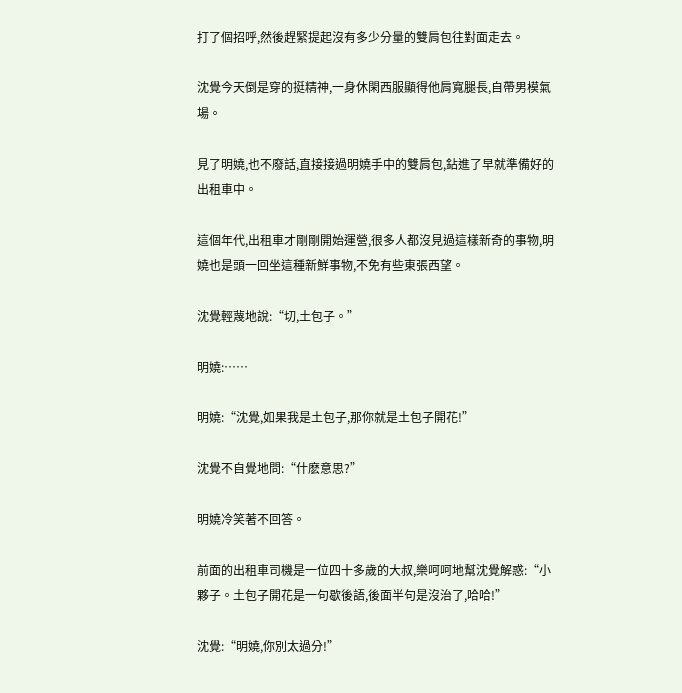打了個招呼,然後趕緊提起沒有多少分量的雙肩包往對面走去。

沈覺今天倒是穿的挺精神,一身休閑西服顯得他肩寬腿長,自帶男模氣場。

見了明嬈,也不廢話,直接接過明嬈手中的雙肩包,鉆進了早就準備好的出租車中。

這個年代,出租車才剛剛開始運營,很多人都沒見過這樣新奇的事物,明嬈也是頭一回坐這種新鮮事物,不免有些東張西望。

沈覺輕蔑地說:“切,土包子。”

明嬈:……

明嬈:“沈覺,如果我是土包子,那你就是土包子開花!”

沈覺不自覺地問:“什麽意思?”

明嬈冷笑著不回答。

前面的出租車司機是一位四十多歲的大叔,樂呵呵地幫沈覺解惑:“小夥子。土包子開花是一句歇後語,後面半句是沒治了,哈哈!”

沈覺:“明嬈,你別太過分!”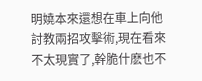明嬈本來還想在車上向他討教兩招攻擊術,現在看來不太現實了,幹脆什麽也不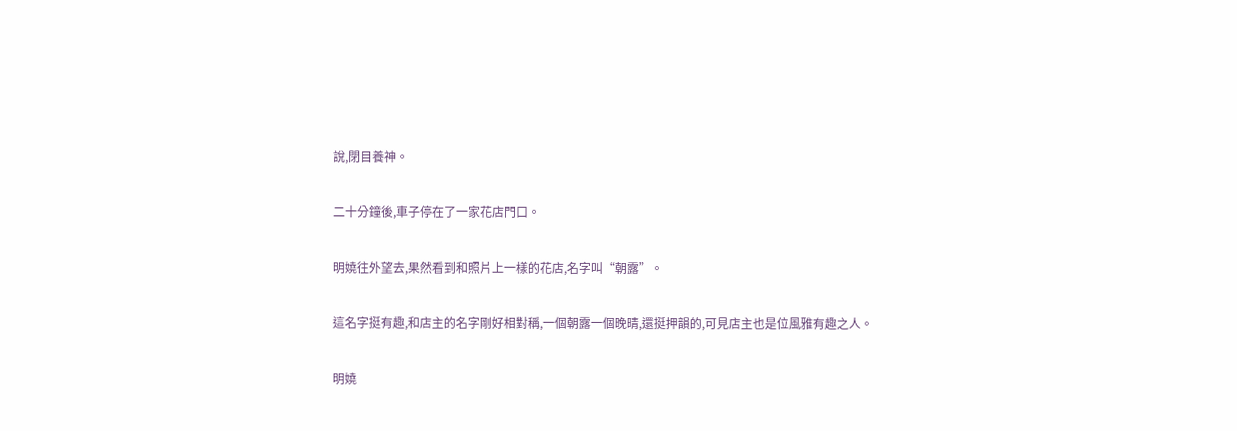說,閉目養神。

二十分鐘後,車子停在了一家花店門口。

明嬈往外望去,果然看到和照片上一樣的花店,名字叫“朝露”。

這名字挺有趣,和店主的名字剛好相對稱,一個朝露一個晚晴,還挺押韻的,可見店主也是位風雅有趣之人。

明嬈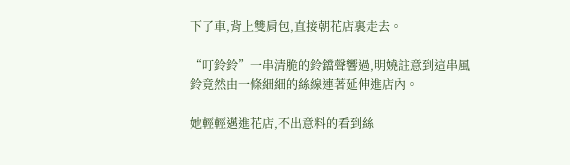下了車,背上雙肩包,直接朝花店裏走去。

“叮鈴鈴”一串清脆的鈴鐺聲響過,明嬈註意到這串風鈴竟然由一條細細的絲線連著延伸進店內。

她輕輕邁進花店,不出意料的看到絲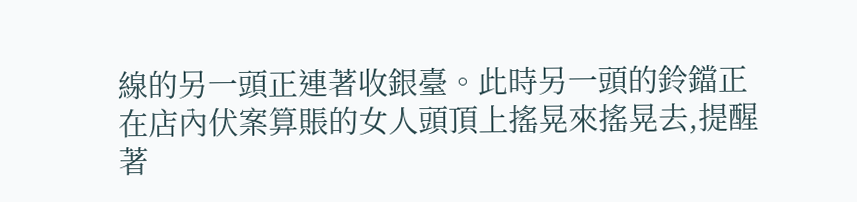線的另一頭正連著收銀臺。此時另一頭的鈴鐺正在店內伏案算賬的女人頭頂上搖晃來搖晃去,提醒著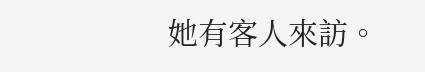她有客人來訪。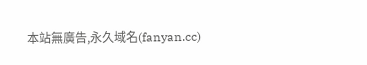本站無廣告,永久域名(fanyan.cc)